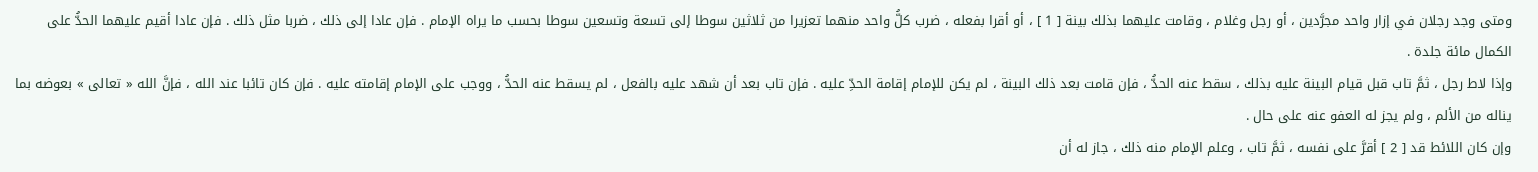ومتى وجد رجلان في إزار واحد مجرَّدين ، أو رجل وغلام ، وقامت عليهما بذلك بينة [ 1 ] ، أو أقرا بفعله ، ضرب كلُّ واحد منهما تعزيرا من ثلاثين سوطا إلى تسعة وتسعين سوطا بحسب ما يراه الإمام . فإن عادا إلى ذلك ، ضربا مثل ذلك . فإن عادا أقيم عليهما الحدُّ على الكمال مائة جلدة .
وإذا لاط رجل ، ثمَّ تاب قبل قيام البينة عليه بذلك ، سقط عنه الحدُّ ، فإن قامت بعد ذلك البينة ، لم يكن للإمام إقامة الحدِّ عليه . فإن تاب بعد أن شهد عليه بالفعل ، لم يسقط عنه الحدُّ ، ووجب على الإمام إقامته عليه . فإن كان تائبا عند الله ، فإنَّ الله « تعالى » بعوضه بما يناله من الألم ، ولم يجز له العفو عنه على حال .
وإن كان اللائط قد [ 2 ] أقرَّ على نفسه ، ثمَّ تاب ، وعلم الإمام منه ذلك ، جاز له أن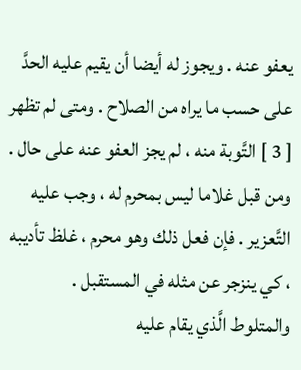يعفو عنه . ويجوز له أيضا أن يقيم عليه الحدَّ على حسب ما يراه من الصلاح . ومتى لم تظهر [ 3 ] التَّوبة منه ، لم يجز العفو عنه على حال .
ومن قبل غلاما ليس بمحرم له ، وجب عليه التَّعزير . فإن فعل ذلك وهو محرم ، غلظ تأديبه ، كي ينزجر عن مثله في المستقبل .
والمتلوط الَّذي يقام عليه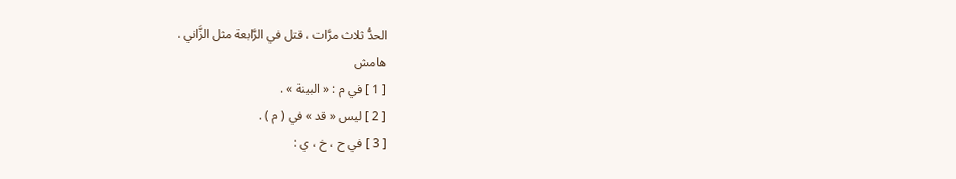الحدُّ ثلاث مرَّات ، قتل في الرَّابعة مثل الزَّاني .
هامش
[ 1 ] في م : « البينة » .
[ 2 ] ليس « قد » في ( م ) .
[ 3 ] في ح ، خ ، ي :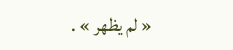« لم يظهر » .